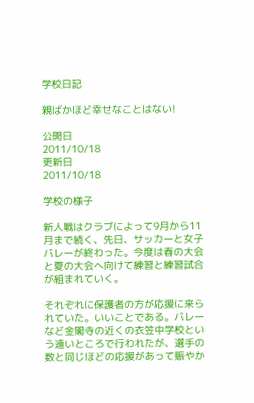学校日記

親ばかほど幸せなことはない!

公開日
2011/10/18
更新日
2011/10/18

学校の様子

新人戦はクラブによって9月から11月まで続く、先日、サッカーと女子バレーが終わった。今度は春の大会と夏の大会へ向けて練習と練習試合が組まれていく。

それぞれに保護者の方が応援に来られていた。いいことである。バレーなど金閣寺の近くの衣笠中学校という遠いところで行われたが、選手の数と同じほどの応援があって賑やか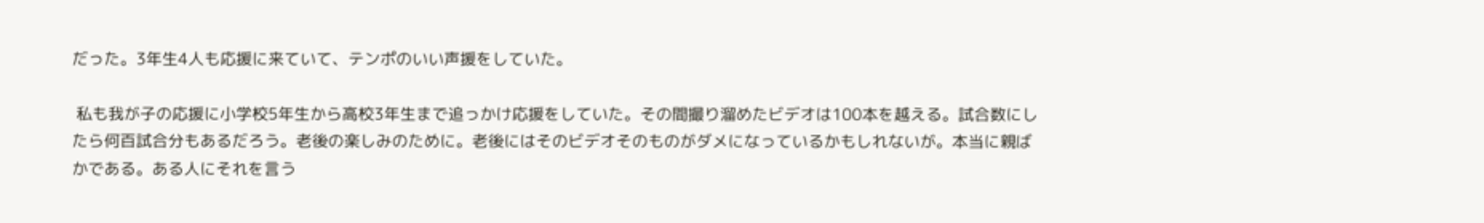だった。3年生4人も応援に来ていて、テンポのいい声援をしていた。

 私も我が子の応援に小学校5年生から高校3年生まで追っかけ応援をしていた。その間撮り溜めたビデオは100本を越える。試合数にしたら何百試合分もあるだろう。老後の楽しみのために。老後にはそのビデオそのものがダメになっているかもしれないが。本当に親ばかである。ある人にそれを言う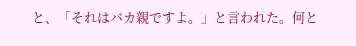と、「それはバカ親ですよ。」と言われた。何と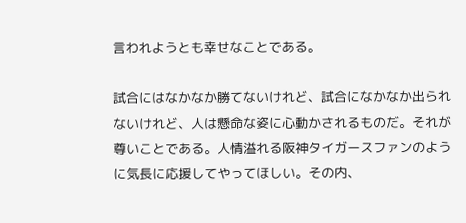言われようとも幸せなことである。

試合にはなかなか勝てないけれど、試合になかなか出られないけれど、人は懸命な姿に心動かされるものだ。それが尊いことである。人情溢れる阪神タイガースファンのように気長に応援してやってほしい。その内、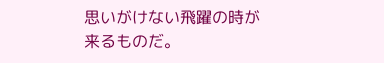思いがけない飛躍の時が来るものだ。